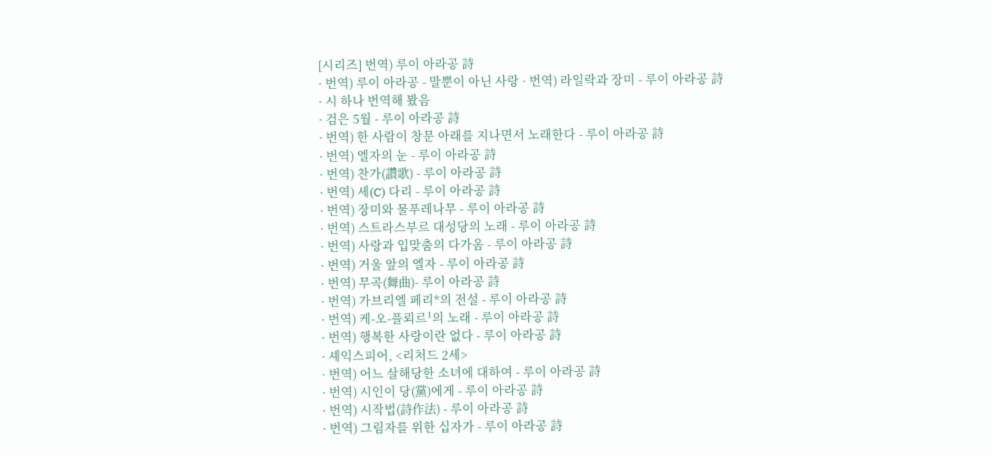[시리즈] 번역) 루이 아라공 詩
· 번역) 루이 아라공 - 말뿐이 아닌 사랑 · 번역) 라일락과 장미 - 루이 아라공 詩
· 시 하나 번역해 봤음
· 검은 5월 - 루이 아라공 詩
· 번역) 한 사람이 창문 아래를 지나면서 노래한다 - 루이 아라공 詩
· 번역) 엘자의 눈 - 루이 아라공 詩
· 번역) 찬가(讚歌) - 루이 아라공 詩
· 번역) 세(C) 다리 - 루이 아라공 詩
· 번역) 장미와 물푸레나무 - 루이 아라공 詩
· 번역) 스트라스부르 대성당의 노래 - 루이 아라공 詩
· 번역) 사랑과 입맞춤의 다가옴 - 루이 아라공 詩
· 번역) 거울 앞의 엘자 - 루이 아라공 詩
· 번역) 무곡(舞曲)- 루이 아라공 詩
· 번역) 가브리엘 페리*의 전설 - 루이 아라공 詩
· 번역) 케-오-플뢰르¹의 노래 - 루이 아라공 詩
· 번역) 행복한 사랑이란 없다 - 루이 아라공 詩
· 셰익스피어, <리처드 2세>
· 번역) 어느 살해당한 소녀에 대하여 - 루이 아라공 詩
· 번역) 시인이 당(黨)에게 - 루이 아라공 詩
· 번역) 시작법(詩作法) - 루이 아라공 詩
· 번역) 그림자를 위한 십자가 - 루이 아라공 詩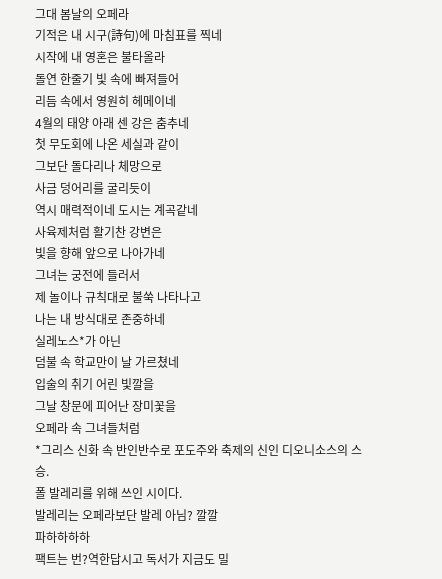그대 봄날의 오페라
기적은 내 시구(詩句)에 마침표를 찍네
시작에 내 영혼은 불타올라
돌연 한줄기 빛 속에 빠져들어
리듬 속에서 영원히 헤메이네
4월의 태양 아래 센 강은 춤추네
첫 무도회에 나온 세실과 같이
그보단 돌다리나 체망으로
사금 덩어리를 굴리듯이
역시 매력적이네 도시는 계곡같네
사육제처럼 활기찬 강변은
빛을 향해 앞으로 나아가네
그녀는 궁전에 들러서
제 놀이나 규칙대로 불쑥 나타나고
나는 내 방식대로 존중하네
실레노스*가 아닌
덤불 속 학교만이 날 가르쳤네
입술의 취기 어린 빛깔을
그날 창문에 피어난 장미꽃을
오페라 속 그녀들처럼
*그리스 신화 속 반인반수로 포도주와 축제의 신인 디오니소스의 스승.
폴 발레리를 위해 쓰인 시이다.
발레리는 오페라보단 발레 아님? 깔깔
파하하하하
팩트는 번?역한답시고 독서가 지금도 밀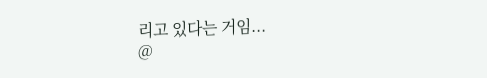리고 있다는 거임...
@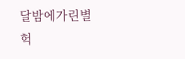달밤에가린별 헉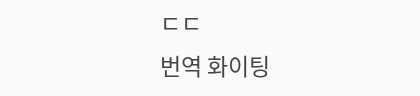ㄷㄷ
번역 화이팅